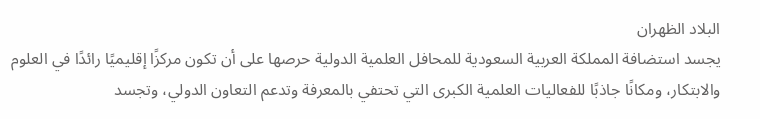البلاد الظهران
يجسد استضافة المملكة العربية السعودية للمحافل العلمية الدولية حرصها على أن تكون مركزًا إقليميًا رائدًا في العلوم والابتكار، ومكانًا جاذبًا للفعاليات العلمية الكبرى التي تحتفي بالمعرفة وتدعم التعاون الدولي، وتجسد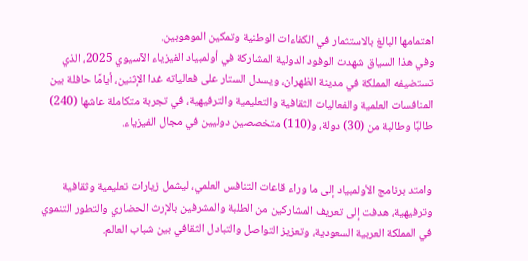اهتمامها البالغ بالاستثمار في الكفاءات الوطنية وتمكين الموهوبين.
وفي هذا السياق شهدت الوفود الدولية المشاركة في أولمبياد الفيزياء الآسيوي 2025، الذي تستضيفه المملكة في مدينة الظهران، ويسدل الستار على فعالياته غدا الإثنين، أيامًا حافلة بين المنافسات العلمية والفعاليات الثقافية والتعليمية والترفيهية، في تجربة متكاملة عاشها (240) طالبًا وطالبة من (30) دولة، و(110) متخصصين دوليين في مجال الفيزياء.


وامتد برنامج الأولمبياد إلى ما وراء قاعات التنافس العلمي، ليشمل زيارات تعليمية وثقافية وترفيهية، هدفت إلى تعريف المشاركين من الطلبة والمشرفين بالإرث الحضاري والتطور التنموي في المملكة العربية السعودية، وتعزيز التواصل والتبادل الثقافي بين شباب العالم.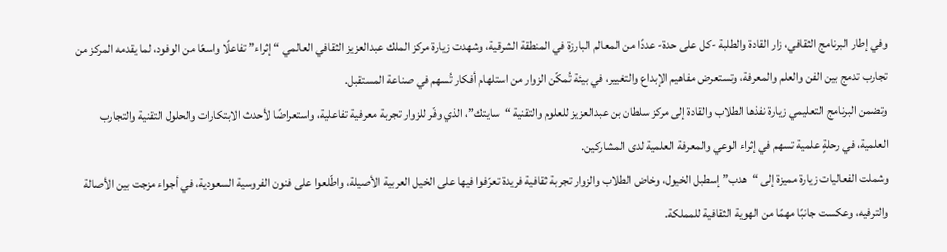وفي إطار البرنامج الثقافي، زار القادة والطلبة -كل على حدة- عددًا من المعالم البارزة في المنطقة الشرقية، وشهدت زيارة مركز الملك عبدالعزيز الثقافي العالمي “إثراء” تفاعلًا واسعًا من الوفود، لما يقدمه المركز من تجارب تدمج بين الفن والعلم والمعرفة، وتستعرض مفاهيم الإبداع والتغيير، في بيئة تُمكّن الزوار من استلهام أفكار تُسهم في صناعة المستقبل.
وتضمن البرنامج التعليمي زيارة نفذها الطلاب والقادة إلى مركز سلطان بن عبدالعزيز للعلوم والتقنية “سايتك”، الذي وفّر للزوار تجربة معرفية تفاعلية، واستعراضًا لأحدث الابتكارات والحلول التقنية والتجارب العلمية، في رحلةٍ علمية تسهم في إثراء الوعي والمعرفة العلمية لدى المشاركين.
وشملت الفعاليات زيارة مميزة إلى “هدب” إسطبل الخيول، وخاض الطلاب والزوار تجربة ثقافية فريدة تعرّفوا فيها على الخيل العربية الأصيلة، واطّلعوا على فنون الفروسية السعودية، في أجواء مزجت بين الأصالة والترفيه، وعكست جانبًا مهمًا من الهوية الثقافية للمملكة.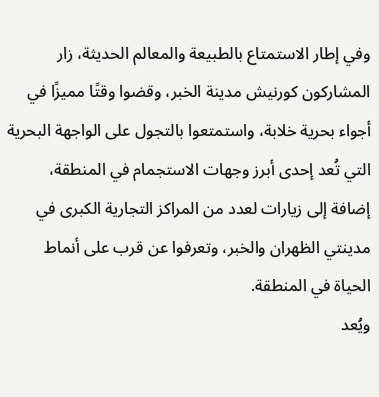وفي إطار الاستمتاع بالطبيعة والمعالم الحديثة، زار المشاركون كورنيش مدينة الخبر، وقضوا وقتًا مميزًا في أجواء بحرية خلابة، واستمتعوا بالتجول على الواجهة البحرية التي تُعد إحدى أبرز وجهات الاستجمام في المنطقة، إضافة إلى زيارات لعدد من المراكز التجارية الكبرى في مدينتي الظهران والخبر، وتعرفوا عن قرب على أنماط الحياة في المنطقة.
ويُعد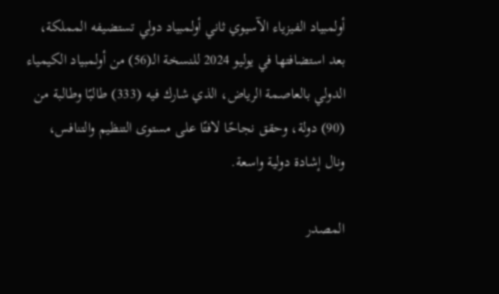أولمبياد الفيزياء الآسيوي ثاني أولمبياد دولي تستضيفه المملكة، بعد استضافتها في يوليو 2024 للنسخة الـ(56) من أولمبياد الكيمياء الدولي بالعاصمة الرياض، الذي شارك فيه (333) طالبًا وطالبة من (90) دولة، وحقق نجاحًا لافتًا على مستوى التنظيم والتنافس، ونال إشادة دولية واسعة.

المصدر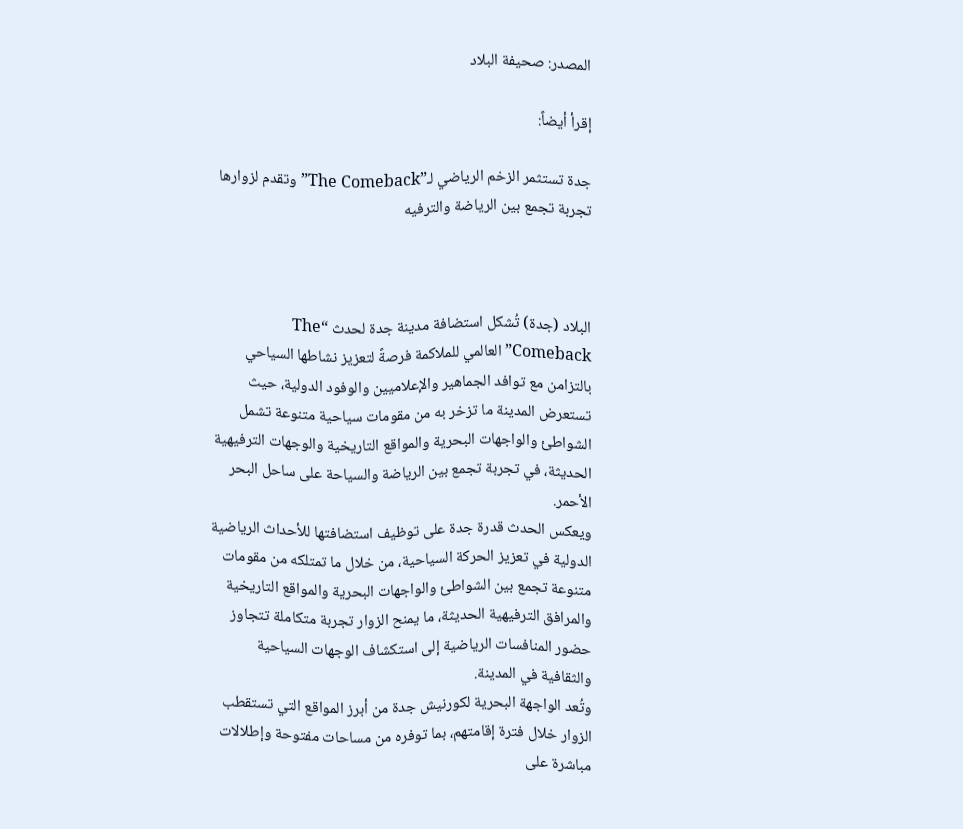المصدر: صحيفة البلاد

إقرأ أيضاً:

جدة تستثمر الزخم الرياضي لـ”The Comeback” وتقدم لزوارها تجربة تجمع بين الرياضة والترفيه



البلاد (جدة) تُشكل استضافة مدينة جدة لحدث “The Comeback” العالمي للملاكمة فرصةً لتعزيز نشاطها السياحي بالتزامن مع توافد الجماهير والإعلاميين والوفود الدولية، حيث تستعرض المدينة ما تزخر به من مقومات سياحية متنوعة تشمل الشواطئ والواجهات البحرية والمواقع التاريخية والوجهات الترفيهية الحديثة، في تجربة تجمع بين الرياضة والسياحة على ساحل البحر الأحمر.
ويعكس الحدث قدرة جدة على توظيف استضافتها للأحداث الرياضية الدولية في تعزيز الحركة السياحية، من خلال ما تمتلكه من مقومات متنوعة تجمع بين الشواطئ والواجهات البحرية والمواقع التاريخية والمرافق الترفيهية الحديثة، ما يمنح الزوار تجربة متكاملة تتجاوز حضور المنافسات الرياضية إلى استكشاف الوجهات السياحية والثقافية في المدينة.
وتُعد الواجهة البحرية لكورنيش جدة من أبرز المواقع التي تستقطب الزوار خلال فترة إقامتهم، بما توفره من مساحات مفتوحة وإطلالات مباشرة على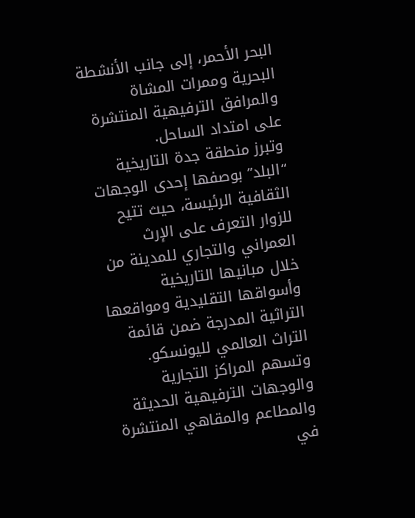البحر الأحمر، إلى جانب الأنشطة البحرية وممرات المشاة والمرافق الترفيهية المنتشرة على امتداد الساحل.
وتبرز منطقة جدة التاريخية “البلد” بوصفها إحدى الوجهات الثقافية الرئيسة، حيث تتيح للزوار التعرف على الإرث العمراني والتجاري للمدينة من خلال مبانيها التاريخية وأسواقها التقليدية ومواقعها التراثية المدرجة ضمن قائمة التراث العالمي لليونسكو.
وتسهم المراكز التجارية والوجهات الترفيهية الحديثة والمطاعم والمقاهي المنتشرة في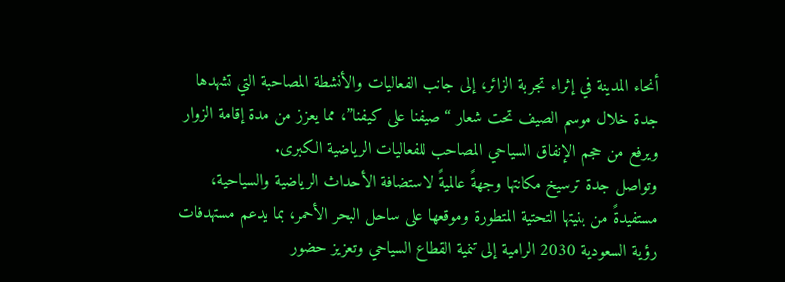أنحاء المدينة في إثراء تجربة الزائر، إلى جانب الفعاليات والأنشطة المصاحبة التي تشهدها جدة خلال موسم الصيف تحت شعار “صيفنا على كيفنا”، مما يعزز من مدة إقامة الزوار ويرفع من حجم الإنفاق السياحي المصاحب للفعاليات الرياضية الكبرى.
وتواصل جدة ترسيخ مكانتها وجهةً عالميةً لاستضافة الأحداث الرياضية والسياحية، مستفيدةً من بنيتها التحتية المتطورة وموقعها على ساحل البحر الأحمر، بما يدعم مستهدفات رؤية السعودية 2030 الرامية إلى تنمية القطاع السياحي وتعزيز حضور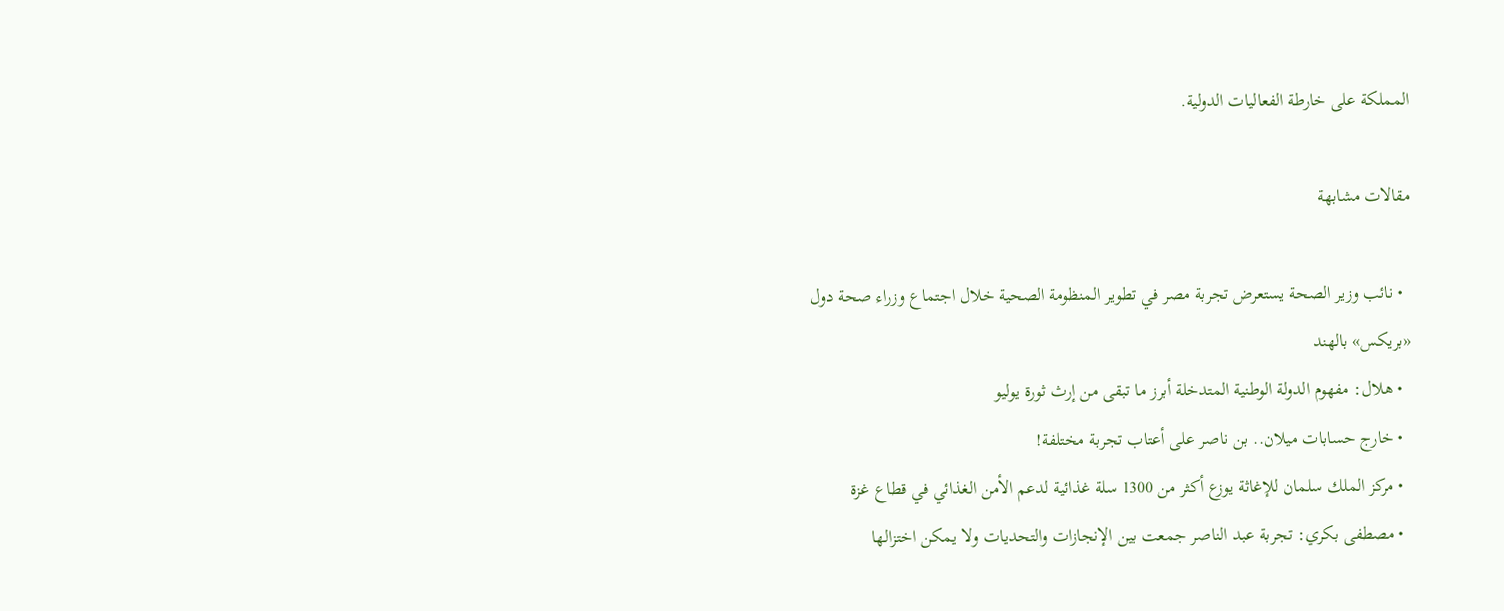المملكة على خارطة الفعاليات الدولية.

مقالات مشابهة

  • نائب وزير الصحة يستعرض تجربة مصر في تطوير المنظومة الصحية خلال اجتماع وزراء صحة دول «بريكس» بالهند
  • هلال: مفهوم الدولة الوطنية المتدخلة أبرز ما تبقى من إرث ثورة يوليو
  • خارج حسابات ميلان.. بن ناصر على أعتاب تجربة مختلفة!
  • مركز الملك سلمان للإغاثة يوزع أكثر من 1300 سلة غذائية لدعم الأمن الغذائي في قطاع غزة
  • مصطفى بكري: تجربة عبد الناصر جمعت بين الإنجازات والتحديات ولا يمكن اختزالها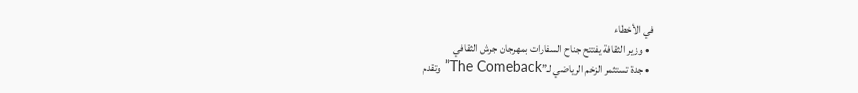في الأخطاء
  • وزير الثقافة يفتتح جناح السفارات بمهرجان جرش الثقافي
  • جدة تستثمر الزخم الرياضي لـ”The Comeback” وتقدم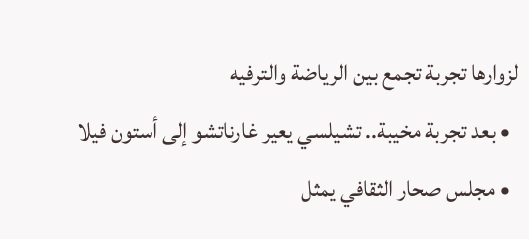لزوارها تجربة تجمع بين الرياضة والترفيه
  • بعد تجربة مخيبة.. تشيلسي يعير غارناتشو إلى أستون فيلا
  • مجلس صحار الثقافي يمثل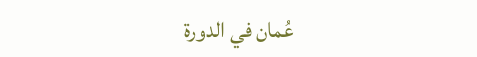عُمان في الدورة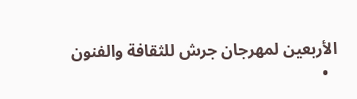الأربعين لمهرجان جرش للثقافة والفنون
  •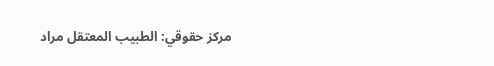مركز حقوقي: الطبيب المعتقل مراد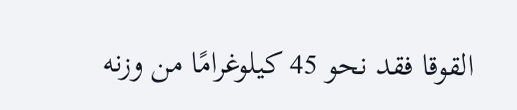القوقا فقد نحو 45 كيلوغرامًا من وزنه